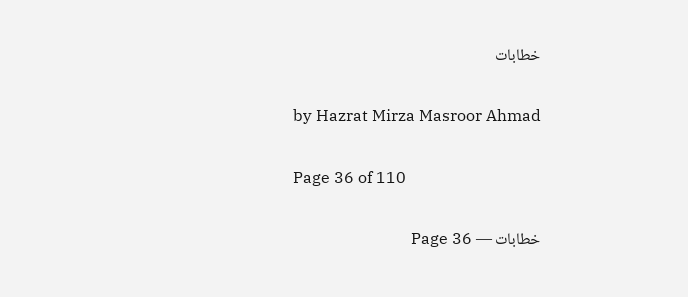خطابات

by Hazrat Mirza Masroor Ahmad

Page 36 of 110

خطابات — Page 36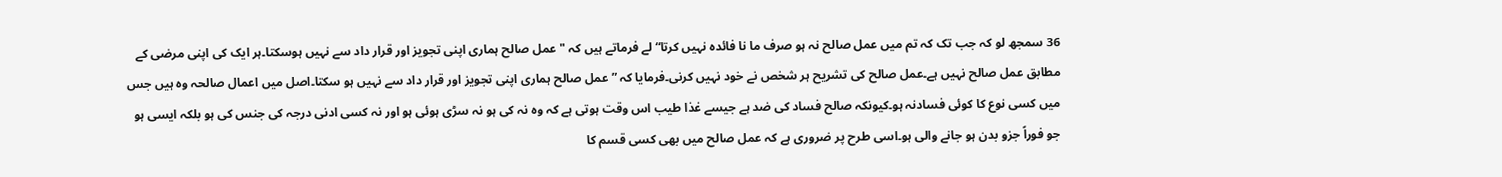36 سمجھ لو کہ جب تک کہ تم میں عمل صالح نہ ہو صرف ما نا فائدہ نہیں کرتا“ لے فرماتے ہیں کہ " عمل صالح ہماری اپنی تجویز اور قرار داد سے نہیں ہوسکتا۔ہر ایک کی اپنی مرضی کے مطابق عمل صالح نہیں ہے۔عمل صالح کی تشریح ہر شخص نے خود نہیں کرنی۔فرمایا کہ ” عمل صالح ہماری اپنی تجویز اور قرار داد سے نہیں ہو سکتا۔اصل میں اعمال صالحہ وہ ہیں جس میں کسی نوع کا کوئی فسادنہ ہو۔کیونکہ صالح فساد کی ضد ہے جیسے غذا طیب اس وقت ہوتی ہے کہ وہ نہ کی ہو نہ سڑی ہوئی ہو اور نہ کسی ادنی درجہ کی جنس کی ہو بلکہ ایسی ہو جو فوراً جزو بدن ہو جانے والی ہو۔اسی طرح پر ضروری ہے کہ عمل صالح میں بھی کسی قسم کا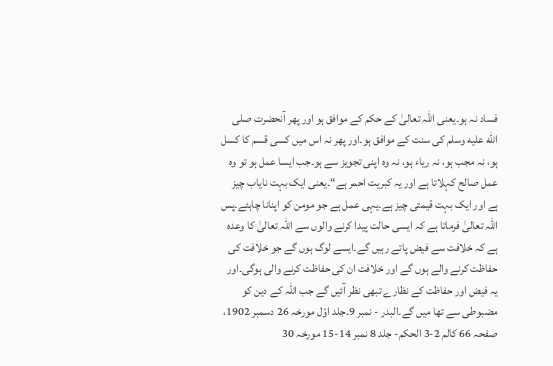فساد نہ ہو۔یعنی اللہ تعالیٰ کے حکم کے موافق ہو اور پھر آنحضرت صلى الله عليه وسلم کی سنت کے موافق ہو۔اور پھر نہ اس میں کسی قسم کا کسل ہو، نہ مجب ہو، نہ ریاء ہو، نہ وہ اپنی تجویز سے ہو۔جب ایسا عمل ہو تو وہ عمل صالح کہلاتا ہے اور یہ کبریت احمر ہے“۔یعنی ایک بہت نایاب چیز ہے اور ایک بہت قیمتی چیز ہے۔یہی عمل ہے جو مومن کو اپنانا چاہئے۔پس اللہ تعالیٰ فرماتا ہے کہ ایسی حالت پیدا کرنے والوں سے اللہ تعالیٰ کا وعدہ ہے کہ خلافت سے فیض پاتے رہیں گے۔ایسے لوگ ہوں گے جو خلافت کی حفاظت کرنے والے ہوں گے اور خلافت ان کی حفاظت کرنے والی ہوگی۔اور یہ فیض اور حفاظت کے نظارے تبھی نظر آئیں گے جب اللہ کے دین کو مضبوطی سے تھا میں گے۔البدر - نمبر 9۔جلد اوّل مورخہ 26 دسمبر 1902، صفحہ 66 کالم 2-3 الحکم- جلد 8 نمبر 14-15 مورخہ 30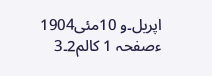اپریل۔و 10مئی1904 ءصفحہ 1 کالم2۔3